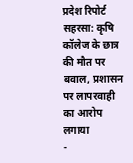प्रदेश रिपोर्ट
सहरसा: कृषि कॉलेज के छात्र की मौत पर बवाल, प्रशासन पर लापरवाही का आरोप लगाया
-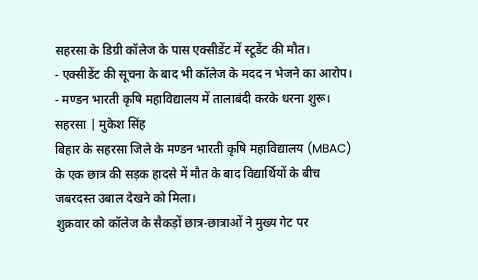सहरसा के डिग्री कॉलेज के पास एक्सीडेंट में स्टूडेंट की मौत।
- एक्सीडेंट की सूचना के बाद भी कॉलेज के मदद न भेजने का आरोप।
- मण्डन भारती कृषि महाविद्यालय में तालाबंदी करके धरना शुरू।
सहरसा | मुकेश सिंह
बिहार के सहरसा जिले के मण्डन भारती कृषि महाविद्यालय (MBAC) के एक छात्र की सड़क हादसे में मौत के बाद विद्यार्थियों के बीच जबरदस्त उबाल देखने को मिला।
शुक्रवार को कॉलेज के सैकड़ों छात्र-छात्राओं ने मुख्य गेट पर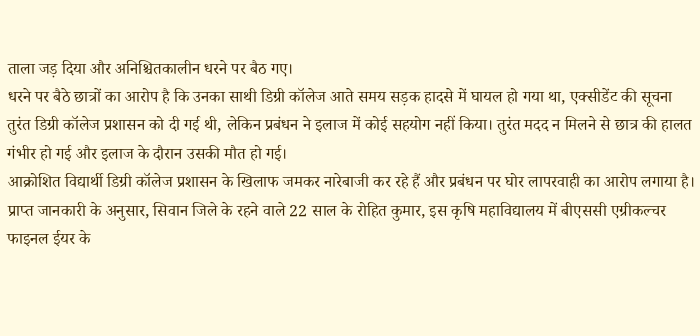ताला जड़ दिया और अनिश्चितकालीन धरने पर बैठ गए।
धरने पर बैठे छात्रों का आरोप है कि उनका साथी डिग्री कॉलेज आते समय सड़क हादसे में घायल हो गया था, एक्सीडेंट की सूचना तुरंत डिग्री कॉलेज प्रशासन को दी गई थी, लेकिन प्रबंधन ने इलाज में कोई सहयोग नहीं किया। तुरंत मदद न मिलने से छात्र की हालत गंभीर हो गई और इलाज के दौरान उसकी मौत हो गई।
आक्रोशित विद्यार्थी डिग्री कॉलेज प्रशासन के खिलाफ जमकर नारेबाजी कर रहे हैं और प्रबंधन पर घोर लापरवाही का आरोप लगाया है।
प्राप्त जानकारी के अनुसार, सिवान जिले के रहने वाले 22 साल के रोहित कुमार, इस कृषि महाविद्यालय में बीएससी एग्रीकल्चर फाइनल ईयर के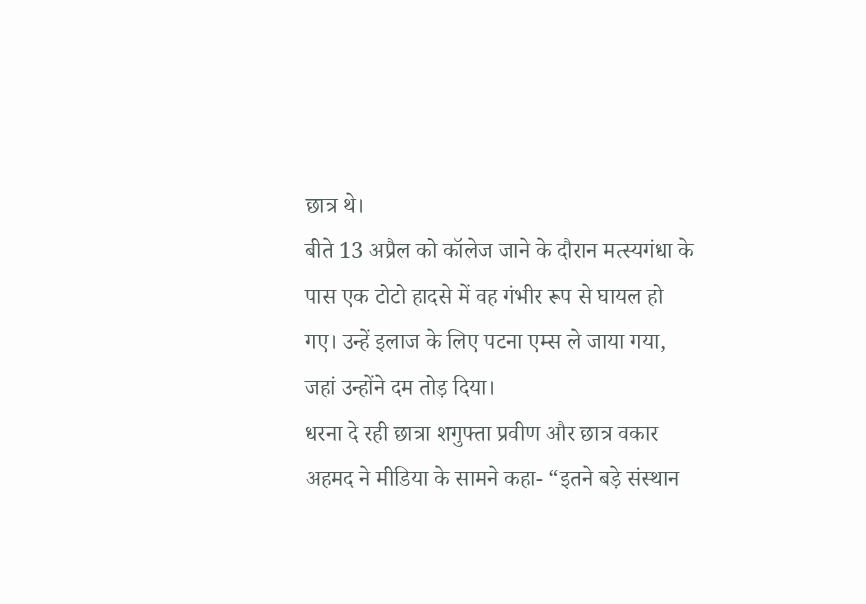छात्र थे।
बीते 13 अप्रैल को कॉलेज जाने के दौरान मत्स्यगंधा के पास एक टोटो हादसे में वह गंभीर रूप से घायल हो गए। उन्हें इलाज के लिए पटना एम्स ले जाया गया, जहां उन्होंने दम तोड़ दिया।
धरना दे रही छात्रा शगुफ्ता प्रवीण और छात्र वकार अहमद ने मीडिया के सामने कहा- “इतने बड़े संस्थान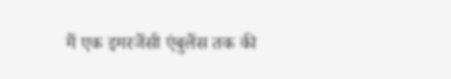में एक इमरजेंसी एंबुलेंस तक की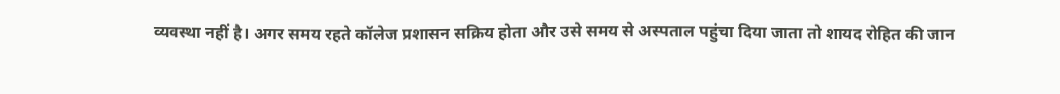व्यवस्था नहीं है। अगर समय रहते कॉलेज प्रशासन सक्रिय होता और उसे समय से अस्पताल पहुंचा दिया जाता तो शायद रोहित की जान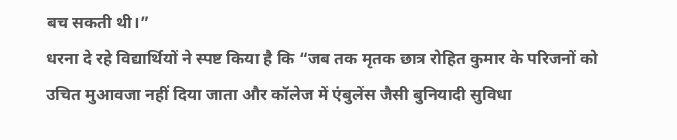बच सकती थी।”
धरना दे रहे विद्यार्थियों ने स्पष्ट किया है कि “जब तक मृतक छात्र रोहित कुमार के परिजनों को उचित मुआवजा नहीं दिया जाता और कॉलेज में एंबुलेंस जैसी बुनियादी सुविधा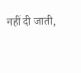नहीं दी जाती,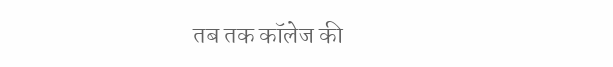तब तक कॉलेज की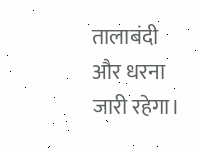तालाबंदी और धरना जारी रहेगा।